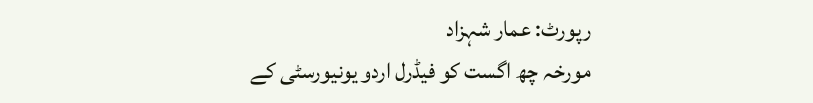رپورٹ: عمار شہزاد
مورخہ چھ اگست کو فیڈرل اردو یونیورسٹی کے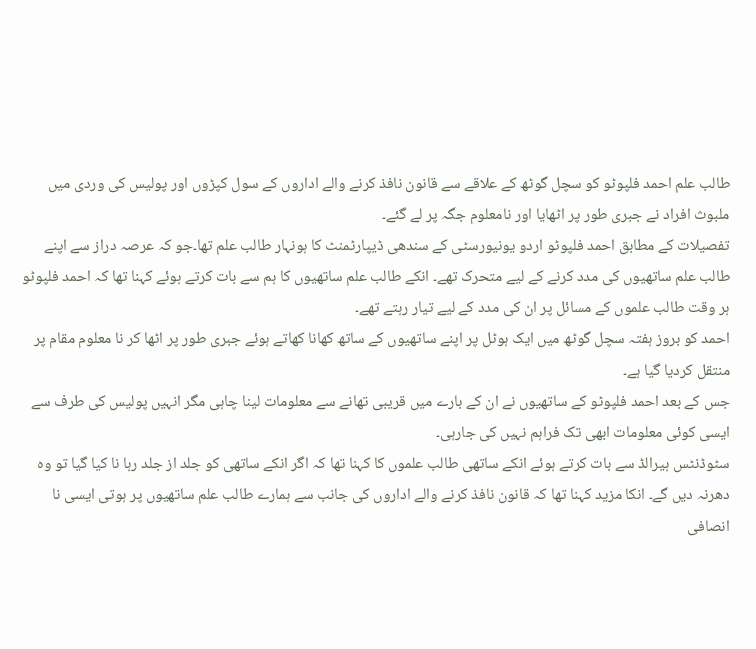طالب علم احمد فلپوٹو کو سچل گوٹھ کے علاقے سے قانون نافذ کرنے والے اداروں کے سول کپڑوں اور پولیس کی وردی میں ملبوث افراد نے جبری طور پر اٹھایا اور نامعلوم جگہ پر لے گئے۔
تفصیلات کے مطابق احمد فلپوٹو اردو یونیورسٹی کے سندھی ڈیپارٹمنٹ کا ہونہار طالب علم تھا۔جو کہ عرصہ دراز سے اپنے طالب علم ساتھیوں کی مدد کرنے کے لیے متحرک تھے۔ انکے طالب علم ساتھیوں کا ہم سے بات کرتے ہوئے کہنا تھا کہ احمد فلپوٹو ہر وقت طالب علموں کے مسائل پر ان کی مدد کے لیے تیار رہتے تھے۔
احمد کو بروز ہفتہ سچل گوٹھ میں ایک ہوٹل پر اپنے ساتھیوں کے ساتھ کھانا کھاتے ہوئے جبری طور پر اٹھا کر نا معلوم مقام پر منتقل کردیا گیا ہے۔
جس کے بعد احمد فلپوٹو کے ساتھیوں نے ان کے بارے میں قریبی تھانے سے معلومات لینا چاہی مگر انہیں پولیس کی طرف سے ایسی کوئی معلومات ابھی تک فراہم نہیں کی جارہی۔
سٹوڈنٹس ہیرالڈ سے بات کرتے ہوئے انکے ساتھی طالب علموں کا کہنا تھا کہ اگر انکے ساتھی کو جلد از جلد رہا نا کیا گیا تو وہ دھرنہ دیں گے۔ انکا مزید کہنا تھا کہ قانون نافذ کرنے والے اداروں کی جانب سے ہمارے طالب علم ساتھیوں پر ہوتی ایسی نا انصافی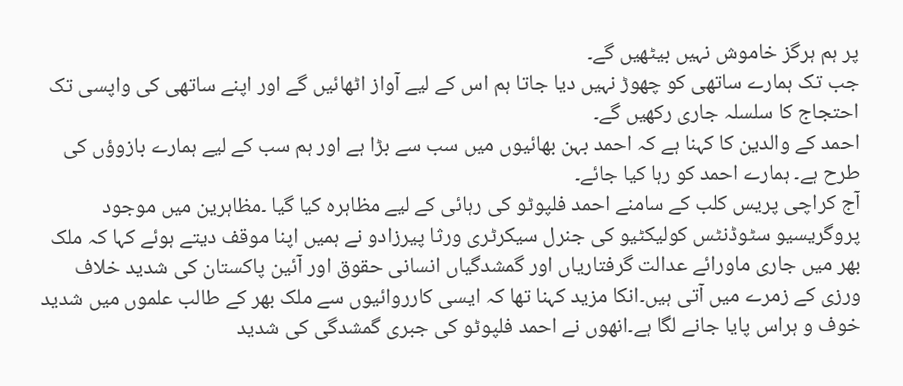پر ہم ہرگز خاموش نہیں بیٹھیں گے۔
جب تک ہمارے ساتھی کو چھوڑ نہیں دیا جاتا ہم اس کے لیے آواز اٹھائیں گے اور اپنے ساتھی کی واپسی تک احتجاج کا سلسلہ جاری رکھیں گے۔
احمد کے والدین کا کہنا ہے کہ احمد بہن بھائیوں میں سب سے بڑا ہے اور ہم سب کے لیے ہمارے بازوؤں کی طرح ہے۔ ہمارے احمد کو رہا کیا جائے۔
آج کراچی پریس کلب کے سامنے احمد فلپوٹو کی رہائی کے لیے مظاہرہ کیا گیا ۔مظاہرین میں موجود پروگریسیو سٹوڈنٹس کولیکٹیو کی جنرل سیکرٹری ورثا پیرزادو نے ہمیں اپنا موقف دیتے ہوئے کہا کہ ملک بھر میں جاری ماورائے عدالت گرفتاریاں اور گمشدگیاں انسانی حقوق اور آئین پاکستان کی شدید خلاف ورزی کے زمرے میں آتی ہیں۔انکا مزید کہنا تھا کہ ایسی کارروائیوں سے ملک بھر کے طالب علموں میں شدید خوف و ہراس پایا جانے لگا ہے۔انھوں نے احمد فلپوٹو کی جبری گمشدگی کی شدید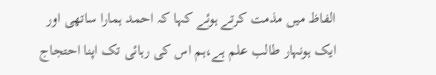الفاظ میں مذمت کرتے ہوئے کہا کہ احمد ہمارا ساتھی اور ایک ہونہار طالب علم ہے،ہم اس کی رہائی تک اپنا احتجاج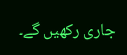جاری رکھیں گے۔